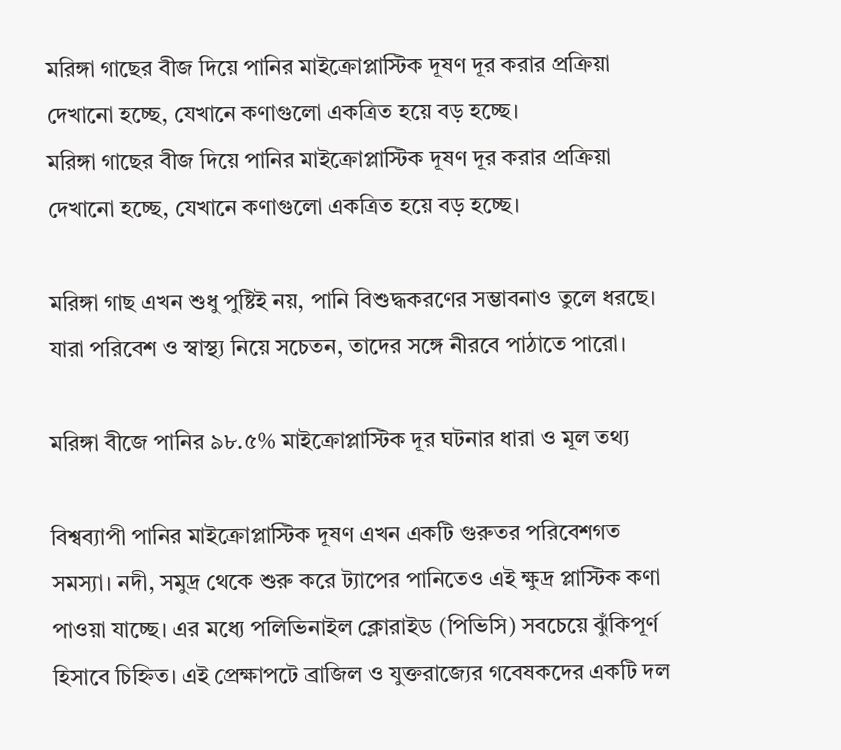মরিঙ্গা গাছের বীজ দিয়ে পানির মাইক্রোপ্লাস্টিক দূষণ দূর করার প্রক্রিয়া দেখানো হচ্ছে, যেখানে কণাগুলো একত্রিত হয়ে বড় হচ্ছে।
মরিঙ্গা গাছের বীজ দিয়ে পানির মাইক্রোপ্লাস্টিক দূষণ দূর করার প্রক্রিয়া দেখানো হচ্ছে, যেখানে কণাগুলো একত্রিত হয়ে বড় হচ্ছে।

মরিঙ্গা গাছ এখন শুধু পুষ্টিই নয়, পানি বিশুদ্ধকরণের সম্ভাবনাও তুলে ধরছে। যারা পরিবেশ ও স্বাস্থ্য নিয়ে সচেতন, তাদের সঙ্গে নীরবে পাঠাতে পারো।

মরিঙ্গা বীজে পানির ৯৮.৫% মাইক্রোপ্লাস্টিক দূর ঘটনার ধারা ও মূল তথ্য

বিশ্বব্যাপী পানির মাইক্রোপ্লাস্টিক দূষণ এখন একটি গুরুতর পরিবেশগত সমস্যা। নদী, সমুদ্র থেকে শুরু করে ট্যাপের পানিতেও এই ক্ষুদ্র প্লাস্টিক কণা পাওয়া যাচ্ছে। এর মধ্যে পলিভিনাইল ক্লোরাইড (পিভিসি) সবচেয়ে ঝুঁকিপূর্ণ হিসাবে চিহ্নিত। এই প্রেক্ষাপটে ব্রাজিল ও যুক্তরাজ্যের গবেষকদের একটি দল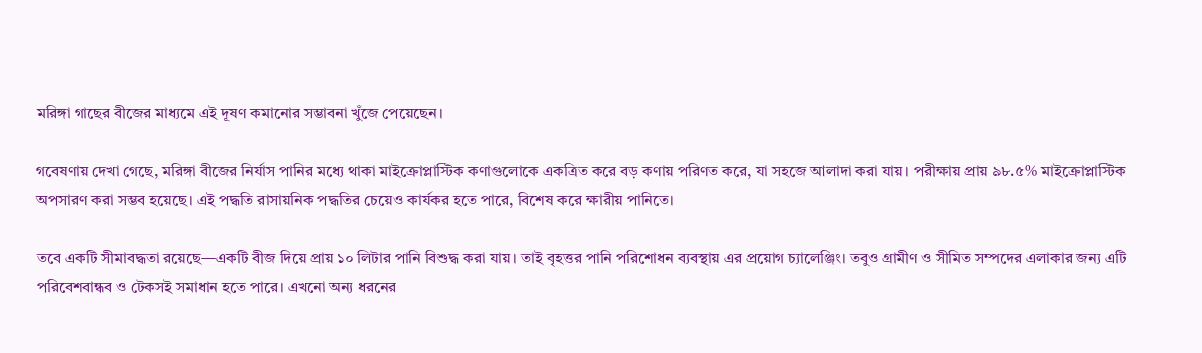মরিঙ্গা গাছের বীজের মাধ্যমে এই দূষণ কমানোর সম্ভাবনা খুঁজে পেয়েছেন।

গবেষণায় দেখা গেছে, মরিঙ্গা বীজের নির্যাস পানির মধ্যে থাকা মাইক্রোপ্লাস্টিক কণাগুলোকে একত্রিত করে বড় কণায় পরিণত করে, যা সহজে আলাদা করা যায়। পরীক্ষায় প্রায় ৯৮.৫% মাইক্রোপ্লাস্টিক অপসারণ করা সম্ভব হয়েছে। এই পদ্ধতি রাসায়নিক পদ্ধতির চেয়েও কার্যকর হতে পারে, বিশেষ করে ক্ষারীয় পানিতে।

তবে একটি সীমাবদ্ধতা রয়েছে—একটি বীজ দিয়ে প্রায় ১০ লিটার পানি বিশুদ্ধ করা যায়। তাই বৃহত্তর পানি পরিশোধন ব্যবস্থায় এর প্রয়োগ চ্যালেঞ্জিং। তবুও গ্রামীণ ও সীমিত সম্পদের এলাকার জন্য এটি পরিবেশবান্ধব ও টেকসই সমাধান হতে পারে। এখনো অন্য ধরনের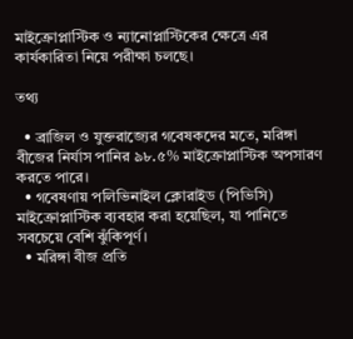মাইক্রোপ্লাস্টিক ও ন্যানোপ্লাস্টিকের ক্ষেত্রে এর কার্যকারিতা নিয়ে পরীক্ষা চলছে।

তথ্য

  • ব্রাজিল ও যুক্তরাজ্যের গবেষকদের মতে, মরিঙ্গা বীজের নির্যাস পানির ৯৮.৫% মাইক্রোপ্লাস্টিক অপসারণ করতে পারে।
  • গবেষণায় পলিভিনাইল ক্লোরাইড (পিভিসি) মাইক্রোপ্লাস্টিক ব্যবহার করা হয়েছিল, যা পানিতে সবচেয়ে বেশি ঝুঁকিপূর্ণ।
  • মরিঙ্গা বীজ প্রতি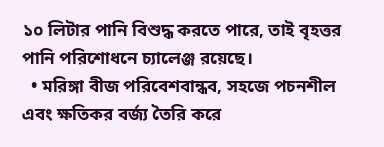১০ লিটার পানি বিশুদ্ধ করতে পারে, তাই বৃহত্তর পানি পরিশোধনে চ্যালেঞ্জ রয়েছে।
  • মরিঙ্গা বীজ পরিবেশবান্ধব, সহজে পচনশীল এবং ক্ষতিকর বর্জ্য তৈরি করে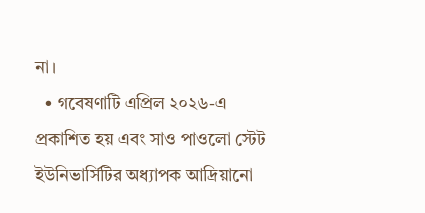না।
  • গবেষণাটি এপ্রিল ২০২৬-এ প্রকাশিত হয় এবং সাও পাওলো স্টেট ইউনিভার্সিটির অধ্যাপক আদ্রিয়ানো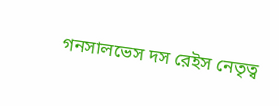গনসালভেস দস রেইস নেতৃত্ব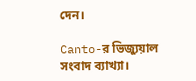দেন।

Canto-র ভিজ্যুয়াল সংবাদ ব্যাখ্যা।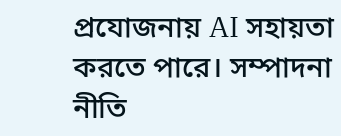প্রযোজনায় AI সহায়তা করতে পারে। সম্পাদনা নীতি